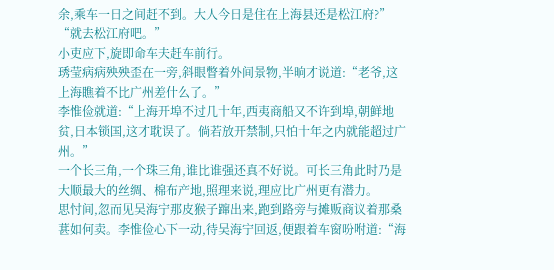余,乘车一日之间赶不到。大人今日是住在上海县还是松江府?”
“就去松江府吧。”
小吏应下,旋即命车夫赶车前行。
琇莹病病殃殃歪在一旁,斜眼瞥着外间景物,半晌才说道:“老爷,这上海瞧着不比广州差什么了。”
李惟俭就道:“上海开埠不过几十年,西夷商船又不许到埠,朝鲜地贫,日本锁国,这才耽误了。倘若放开禁制,只怕十年之内就能超过广州。”
一个长三角,一个珠三角,谁比谁强还真不好说。可长三角此时乃是大顺最大的丝绸、棉布产地,照理来说,理应比广州更有潜力。
思忖间,忽而见吴海宁那皮猴子蹿出来,跑到路旁与摊贩商议着那桑葚如何卖。李惟俭心下一动,待吴海宁回返,便跟着车窗吩咐道:“海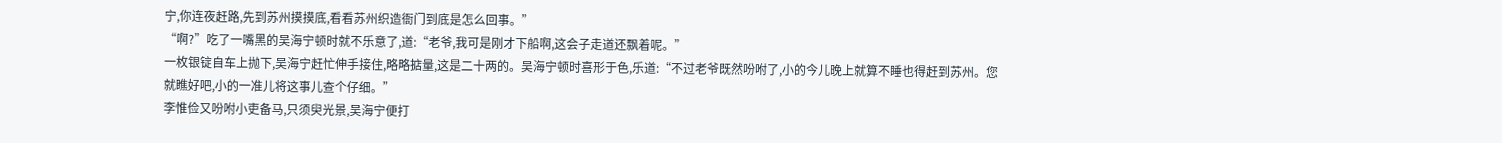宁,你连夜赶路,先到苏州摸摸底,看看苏州织造衙门到底是怎么回事。”
“啊?”吃了一嘴黑的吴海宁顿时就不乐意了,道:“老爷,我可是刚才下船啊,这会子走道还飘着呢。”
一枚银锭自车上抛下,吴海宁赶忙伸手接住,略略掂量,这是二十两的。吴海宁顿时喜形于色,乐道:“不过老爷既然吩咐了,小的今儿晚上就算不睡也得赶到苏州。您就瞧好吧,小的一准儿将这事儿查个仔细。”
李惟俭又吩咐小吏备马,只须臾光景,吴海宁便打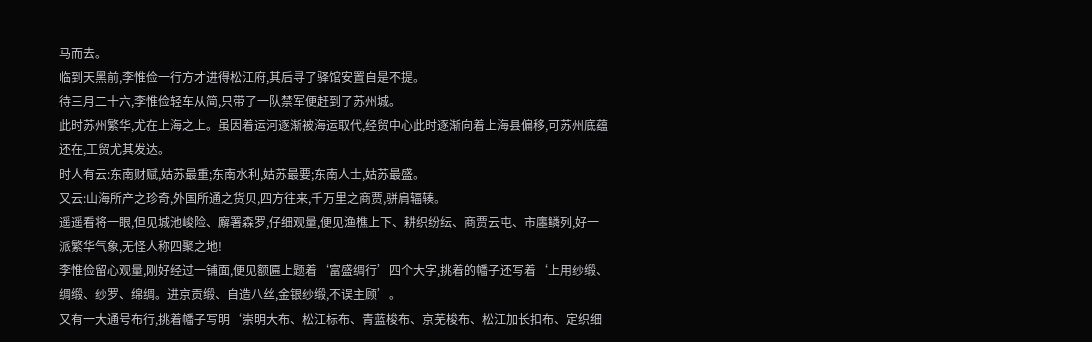马而去。
临到天黑前,李惟俭一行方才进得松江府,其后寻了驿馆安置自是不提。
待三月二十六,李惟俭轻车从简,只带了一队禁军便赶到了苏州城。
此时苏州繁华,尤在上海之上。虽因着运河逐渐被海运取代,经贸中心此时逐渐向着上海县偏移,可苏州底蕴还在,工贸尤其发达。
时人有云:东南财赋,姑苏最重;东南水利,姑苏最要;东南人士,姑苏最盛。
又云:山海所产之珍奇,外国所通之货贝,四方往来,千万里之商贾,骈肩辐辏。
遥遥看将一眼,但见城池峻险、廨署森罗,仔细观量,便见渔樵上下、耕织纷纭、商贾云屯、市廛鳞列,好一派繁华气象,无怪人称四聚之地!
李惟俭留心观量,刚好经过一铺面,便见额匾上题着‘富盛绸行’四个大字,挑着的幡子还写着‘上用纱缎、绸缎、纱罗、绵绸。进京贡缎、自造八丝,金银纱缎,不误主顾’。
又有一大通号布行,挑着幡子写明‘崇明大布、松江标布、青蓝梭布、京芜梭布、松江加长扣布、定织细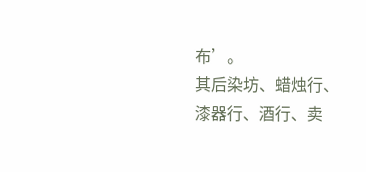布’。
其后染坊、蜡烛行、漆器行、酒行、卖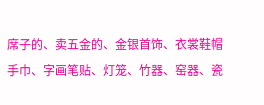席子的、卖五金的、金银首饰、衣裳鞋帽手巾、字画笔贴、灯笼、竹器、窑器、瓷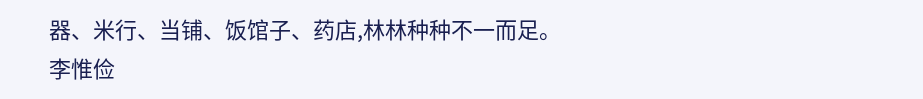器、米行、当铺、饭馆子、药店,林林种种不一而足。
李惟俭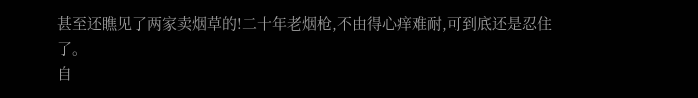甚至还瞧见了两家卖烟草的!二十年老烟枪,不由得心痒难耐,可到底还是忍住了。
自